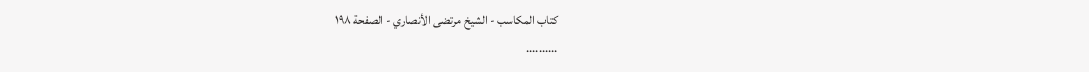كتاب المكاسب - الشيخ مرتضى الأنصاري - الصفحة ١٩٨
..........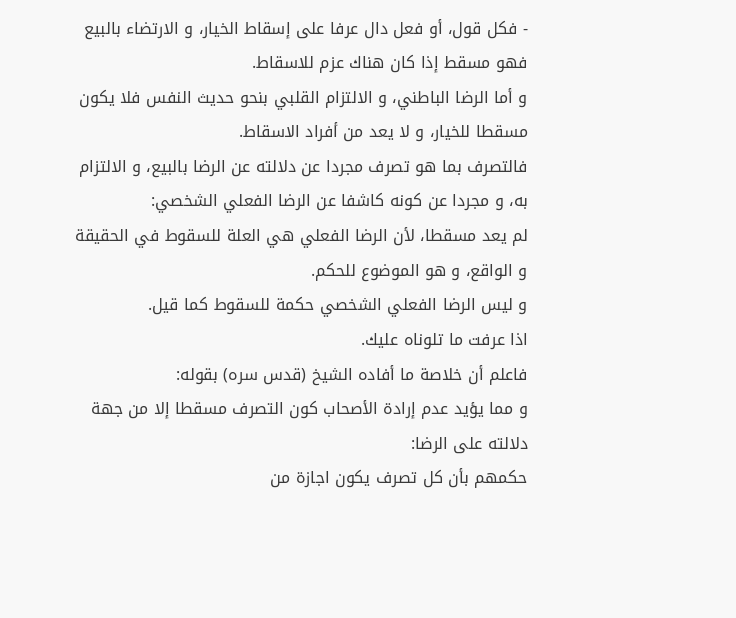- فكل قول، أو فعل دال عرفا على إسقاط الخيار، و الارتضاء بالبيع فهو مسقط إذا كان هناك عزم للاسقاط.
و أما الرضا الباطني، و الالتزام القلبي بنحو حديث النفس فلا يكون مسقطا للخيار، و لا يعد من أفراد الاسقاط.
فالتصرف بما هو تصرف مجردا عن دلالته عن الرضا بالبيع، و الالتزام به، و مجردا عن كونه كاشفا عن الرضا الفعلي الشخصي:
لم يعد مسقطا، لأن الرضا الفعلي هي العلة للسقوط في الحقيقة و الواقع، و هو الموضوع للحكم.
و ليس الرضا الفعلي الشخصي حكمة للسقوط كما قيل.
اذا عرفت ما تلوناه عليك.
فاعلم أن خلاصة ما أفاده الشيخ (قدس سره) بقوله:
و مما يؤيد عدم إرادة الأصحاب كون التصرف مسقطا إلا من جهة دلالته على الرضا:
حكمهم بأن كل تصرف يكون اجازة من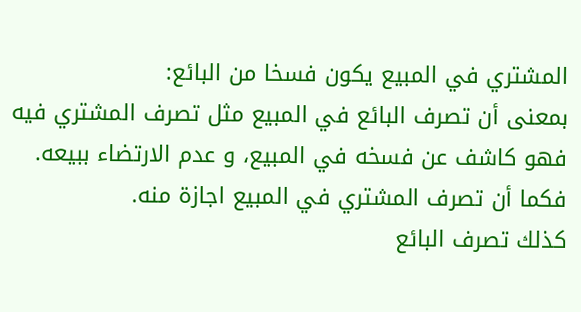المشتري في المبيع يكون فسخا من البائع:
بمعنى أن تصرف البائع في المبيع مثل تصرف المشتري فيه فهو كاشف عن فسخه في المبيع، و عدم الارتضاء ببيعه.
فكما أن تصرف المشتري في المبيع اجازة منه.
كذلك تصرف البائع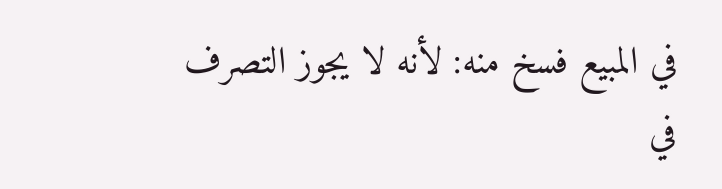في المبيع فسخ منه: لأنه لا يجوز التصرف في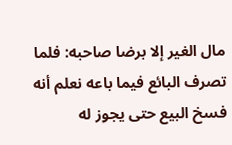مال الغير إلا برضا صاحبه: فلما تصرف البائع فيما باعه نعلم أنه فسخ البيع حتى يجوز له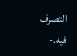التصرف فيه.-